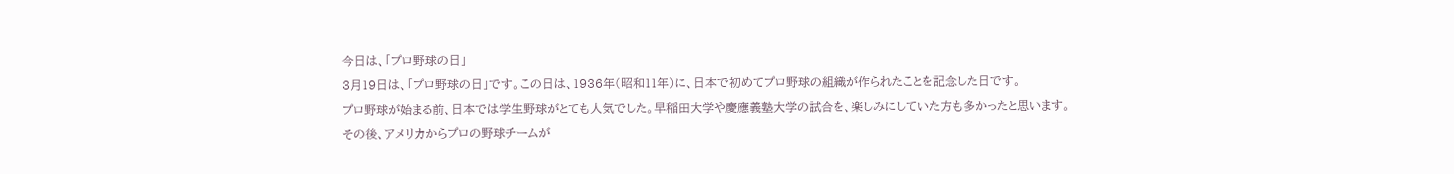今日は、「プロ野球の日」
3月19日は、「プロ野球の日」です。この日は、1936年(昭和11年)に、日本で初めてプロ野球の組織が作られたことを記念した日です。
プロ野球が始まる前、日本では学生野球がとても人気でした。早稲田大学や慶應義塾大学の試合を、楽しみにしていた方も多かったと思います。
その後、アメリカからプロの野球チームが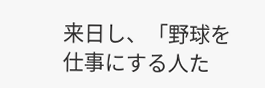来日し、「野球を仕事にする人た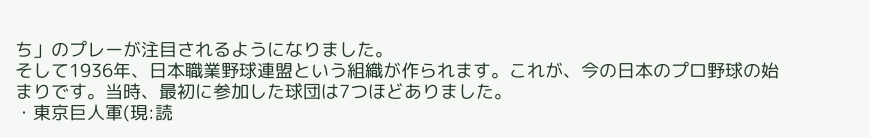ち」のプレーが注目されるようになりました。
そして1936年、日本職業野球連盟という組織が作られます。これが、今の日本のプロ野球の始まりです。当時、最初に参加した球団は7つほどありました。
・東京巨人軍(現:読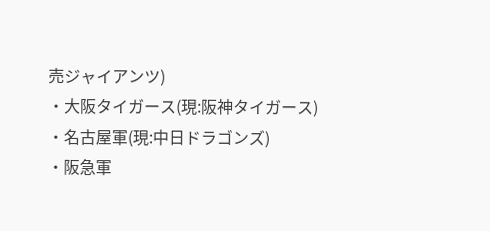売ジャイアンツ)
・大阪タイガース(現:阪神タイガース)
・名古屋軍(現:中日ドラゴンズ)
・阪急軍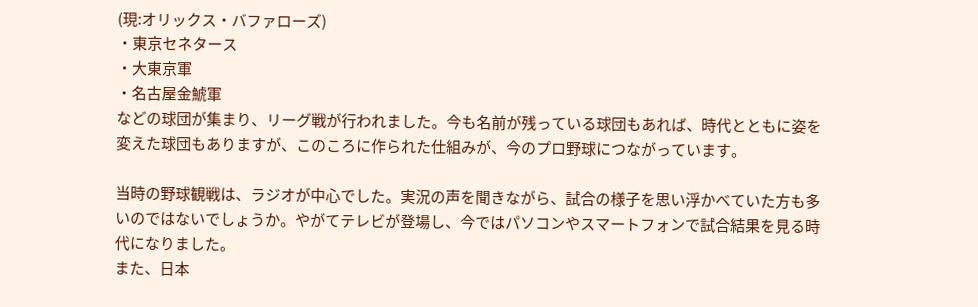(現:オリックス・バファローズ)
・東京セネタース
・大東京軍
・名古屋金鯱軍
などの球団が集まり、リーグ戦が行われました。今も名前が残っている球団もあれば、時代とともに姿を変えた球団もありますが、このころに作られた仕組みが、今のプロ野球につながっています。

当時の野球観戦は、ラジオが中心でした。実況の声を聞きながら、試合の様子を思い浮かべていた方も多いのではないでしょうか。やがてテレビが登場し、今ではパソコンやスマートフォンで試合結果を見る時代になりました。
また、日本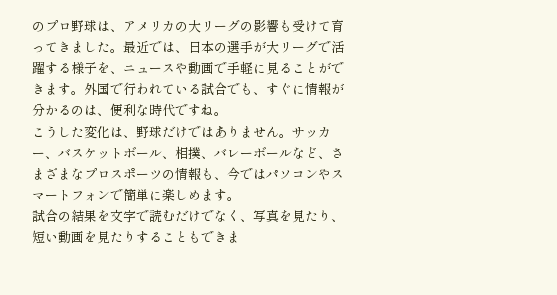のプロ野球は、アメリカの大リーグの影響も受けて育ってきました。最近では、日本の選手が大リーグで活躍する様子を、ニュースや動画で手軽に見ることができます。外国で行われている試合でも、すぐに情報が分かるのは、便利な時代ですね。
こうした変化は、野球だけではありません。サッカー、バスケットボール、相撲、バレーボールなど、さまざまなプロスポーツの情報も、今ではパソコンやスマートフォンで簡単に楽しめます。
試合の結果を文字で読むだけでなく、写真を見たり、短い動画を見たりすることもできま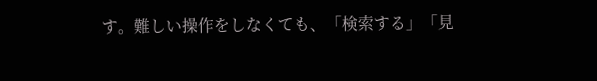す。難しい操作をしなくても、「検索する」「見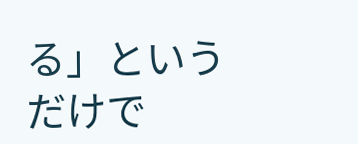る」というだけで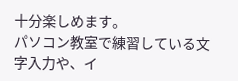十分楽しめます。
パソコン教室で練習している文字入力や、イ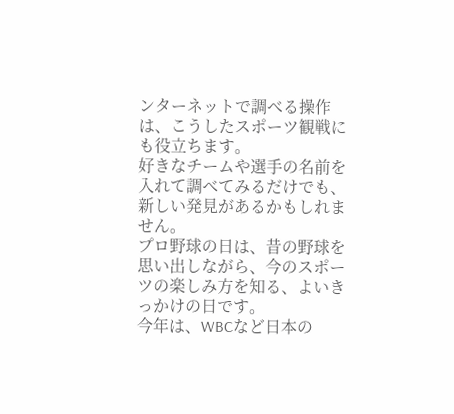ンターネットで調べる操作は、こうしたスポーツ観戦にも役立ちます。
好きなチームや選手の名前を入れて調べてみるだけでも、新しい発見があるかもしれません。
プロ野球の日は、昔の野球を思い出しながら、今のスポーツの楽しみ方を知る、よいきっかけの日です。
今年は、WBCなど日本の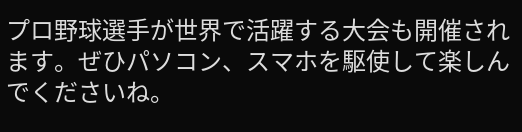プロ野球選手が世界で活躍する大会も開催されます。ぜひパソコン、スマホを駆使して楽しんでくださいね。